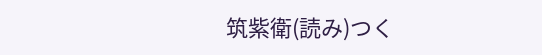筑紫衛(読み)つく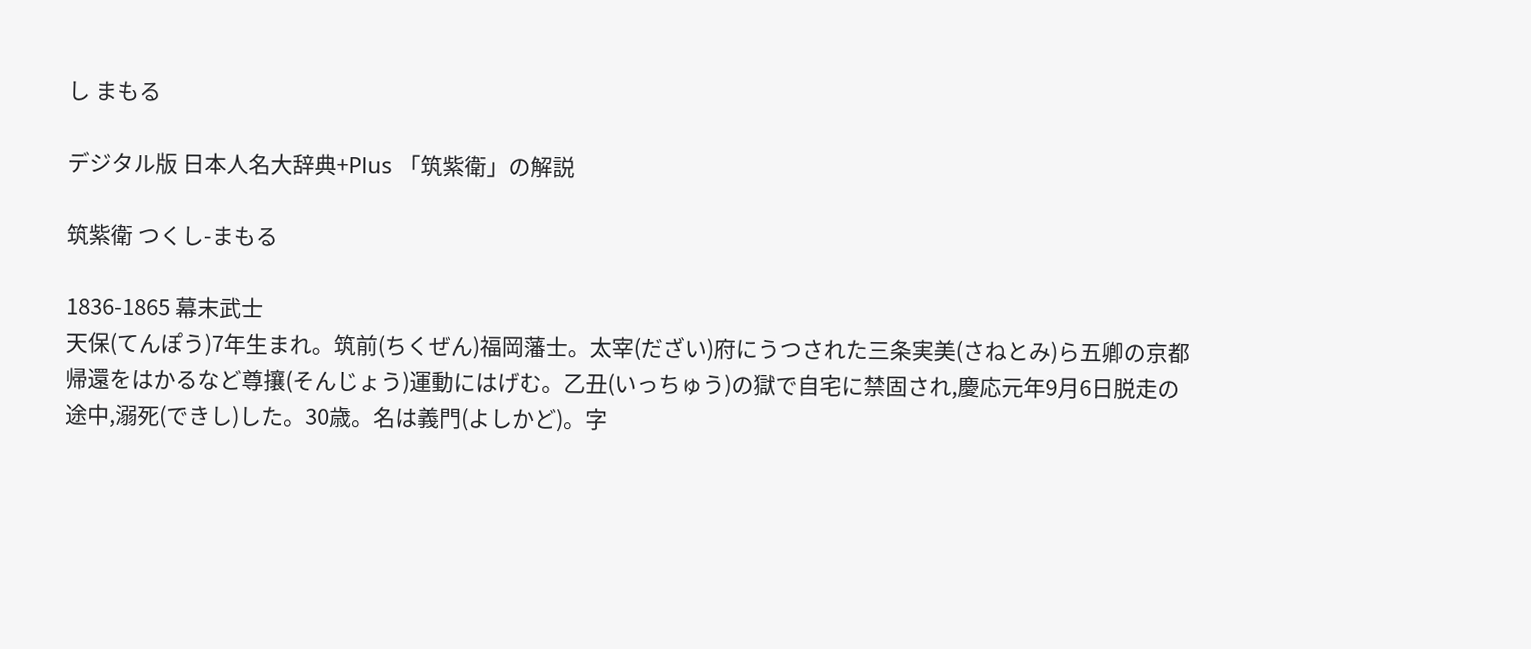し まもる

デジタル版 日本人名大辞典+Plus 「筑紫衛」の解説

筑紫衛 つくし-まもる

1836-1865 幕末武士
天保(てんぽう)7年生まれ。筑前(ちくぜん)福岡藩士。太宰(だざい)府にうつされた三条実美(さねとみ)ら五卿の京都帰還をはかるなど尊攘(そんじょう)運動にはげむ。乙丑(いっちゅう)の獄で自宅に禁固され,慶応元年9月6日脱走の途中,溺死(できし)した。30歳。名は義門(よしかど)。字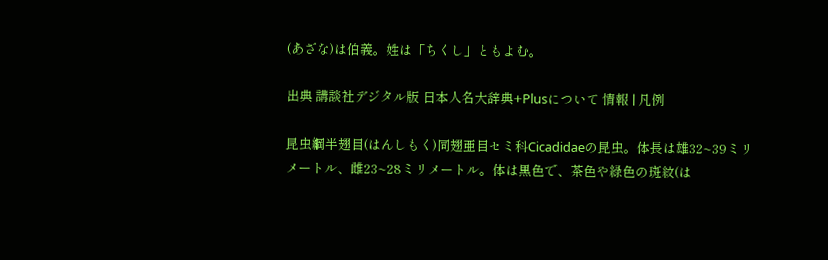(あざな)は伯義。姓は「ちくし」ともよむ。

出典 講談社デジタル版 日本人名大辞典+Plusについて 情報 | 凡例

昆虫綱半翅目(はんしもく)同翅亜目セミ科Cicadidaeの昆虫。体長は雄32~39ミリメートル、雌23~28ミリメートル。体は黒色で、茶色や緑色の斑紋(は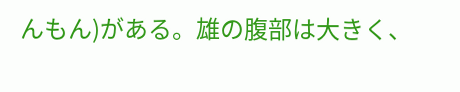んもん)がある。雄の腹部は大きく、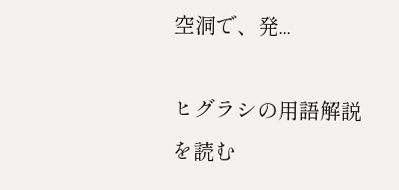空洞で、発...

ヒグラシの用語解説を読む